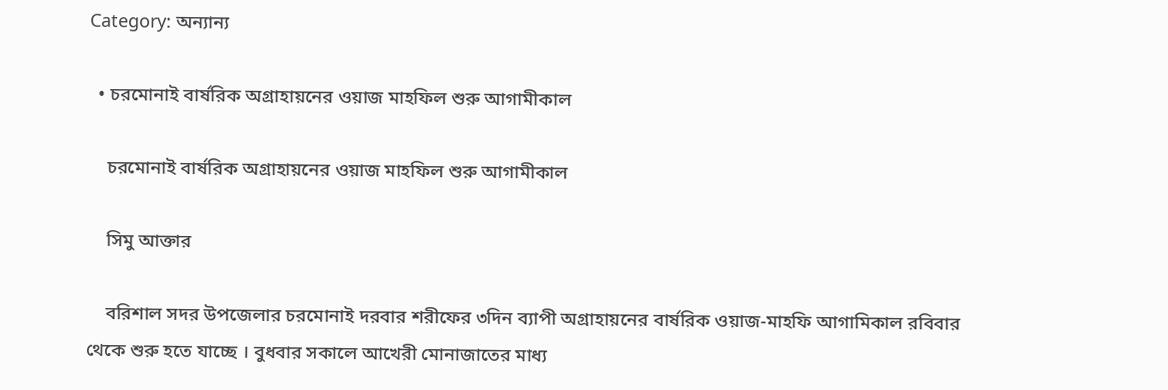Category: অন্যান্য

  • চরমোনাই বার্ষরিক অগ্রাহায়নের ওয়াজ মাহফিল শুরু আগামীকাল

    চরমোনাই বার্ষরিক অগ্রাহায়নের ওয়াজ মাহফিল শুরু আগামীকাল

    সিমু আক্তার

    বরিশাল সদর উপজেলার চরমোনাই দরবার শরীফের ৩দিন ব্যাপী অগ্রাহায়নের বার্ষরিক ওয়াজ-মাহফি আগামিকাল রবিবার থেকে শুরু হতে যাচ্ছে । বুধবার সকালে আখেরী মোনাজাতের মাধ্য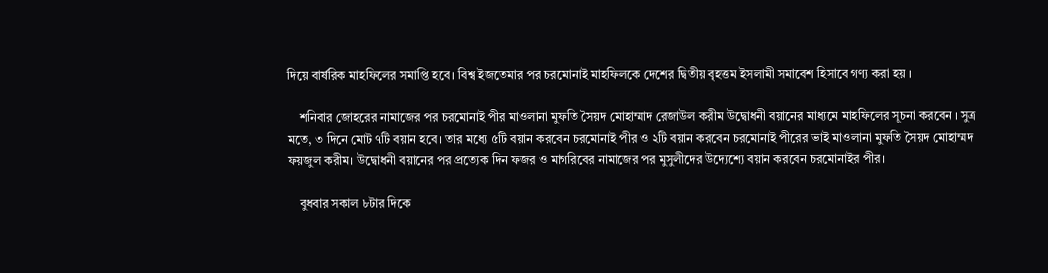দিয়ে বার্ষরিক মাহফিলের সমাপ্তি হবে। বিশ্ব ইজতেমার পর চরমোনাই মাহফিলকে দেশের দ্বিতীয় বৃহত্তম ইসলামী সমাবেশ হিসাবে গণ্য করা হয় ।

    শনিবার জোহরের নামাজের পর চরমোনাই পীর মাওলানা মুফতি সৈয়দ মোহাম্মাদ রেজাউল করীম উদ্বোধনী বয়ানের মাধ্যমে মাহফিলের সূচনা করবেন । সুত্র মতে, ৩ দিনে মোট ৭টি বয়ান হবে। তার মধ্যে ৫টি বয়ান করবেন চরমোনাই পীর ও ২টি বয়ান করবেন চরমোনাই পীরের ভাই মাওলানা মুফতি সৈয়দ মোহাম্মদ ফয়জুল করীম। উদ্বোধনী বয়ানের পর প্রত্যেক দিন ফজর ও মাগরিবের নামাজের পর মুসুলীদের উদ্যেশ্যে বয়ান করবেন চরমোনাইর পীর।

    বুধবার সকাল ৮টার দিকে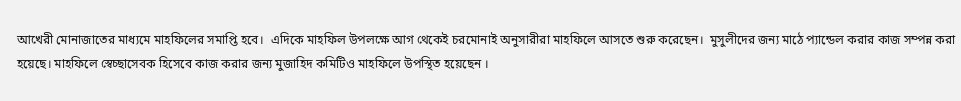আখেরী মোনাজাতের মাধ্যমে মাহফিলের সমাপ্তি হবে।  এদিকে মাহফিল উপলক্ষে আগ থেকেই চরমোনাই অনুসারীরা মাহফিলে আসতে শুরু করেছেন।  মুসুলীদের জন্য মাঠে প্যান্ডেল করার কাজ সম্পন্ন করা হয়েছে। মাহফিলে স্বেচ্ছাসেবক হিসেবে কাজ করার জন্য মুজাহিদ কমিটিও মাহফিলে উপস্থিত হয়েছেন ।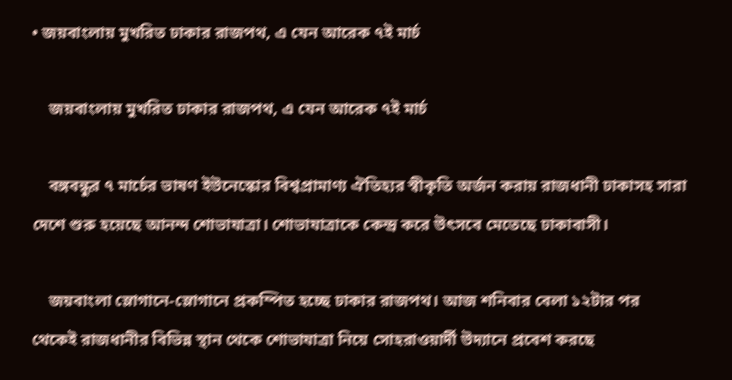• জয়বাংলায় মুখরিত ঢাকার রাজপথ, এ যেন আরেক ৭ই মার্চ

    জয়বাংলায় মুখরিত ঢাকার রাজপথ, এ যেন আরেক ৭ই মার্চ

    বঙ্গবন্ধুর ৭ মার্চের ভাষণ ইউনেস্কোর বিশ্বপ্রামাণ্য ঐতিহ্যর স্বীকৃতি অর্জন করায় রাজধানী ঢাকাসহ সারা দেশে শুরু হয়েছে আনন্দ শোভাযাত্রা। শোভাযাত্রাকে কেন্দ্র করে উৎসবে মেতেছে ঢাকাবাসী।

    জয়বাংলা স্লোগানে-স্লোগানে প্রকম্পিত হচ্ছে ঢাকার রাজপথ। আজ শনিবার বেলা ১২টার পর থেকেই রাজধানীর বিভিন্ন স্থান থেকে শোভাযাত্রা নিয়ে সোহরাওয়ার্দী উদ্যানে প্রবেশ করছে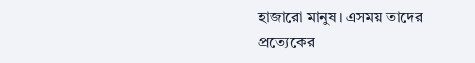হাজারো মানুষ। এসময় তাদের প্রত্যেকের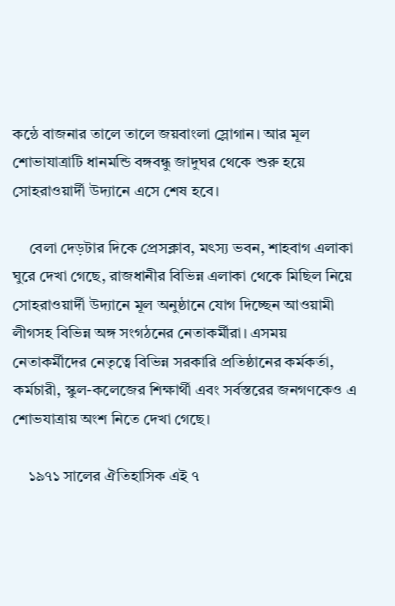কন্ঠে বাজনার তালে তালে জয়বাংলা স্লোগান। আর মূল শোভাযাত্রাটি ধানমন্ডি বঙ্গবন্ধু জাদুঘর থেকে শুরু হয়ে সোহরাওয়ার্দী উদ্যানে এসে শেষ হবে।

    বেলা দেড়টার দিকে প্রেসক্লাব, মৎস্য ভবন, শাহবাগ এলাকা ঘুরে দেখা গেছে, রাজধানীর বিভিন্ন এলাকা থেকে মিছিল নিয়ে সোহরাওয়ার্দী উদ্যানে মূল অনুষ্ঠানে যোগ দিচ্ছেন আওয়ামী লীগসহ বিভিন্ন অঙ্গ সংগঠনের নেতাকর্মীরা। এসময় নেতাকর্মীদের নেতৃত্বে বিভিন্ন সরকারি প্রতিষ্ঠানের কর্মকর্তা, কর্মচারী, স্কুল-কলেজের শিক্ষার্থী এবং সর্বস্তরের জনগণকেও এ শোভযাত্রায় অংশ নিতে দেখা গেছে।

    ১৯৭১ সালের ঐতিহাসিক এই ৭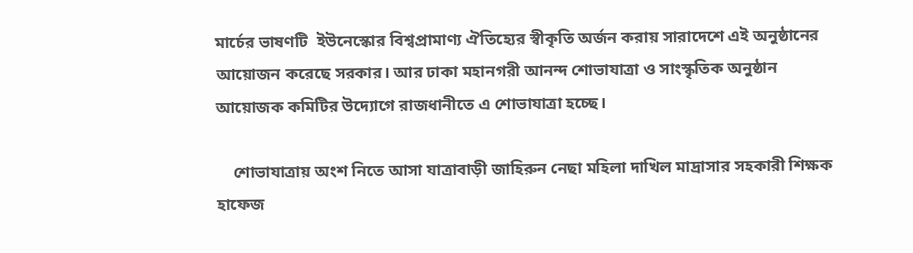মার্চের ভাষণটি  ইউনেস্কোর বিশ্বপ্রামাণ্য ঐতিহ্যের স্বীকৃতি অর্জন করায় সারাদেশে এই অনুষ্ঠানের আয়োজন করেছে সরকার। আর ঢাকা মহানগরী আনন্দ শোভাযাত্রা ও সাংস্কৃতিক অনুষ্ঠান আয়োজক কমিটির উদ্যোগে রাজধানীতে এ শোভাযাত্রা হচ্ছে।

    শোভাযাত্রায় অংশ নিতে আসা যাত্রাবাড়ী জাহিরুন নেছা মহিলা দাখিল মাদ্রাসার সহকারী শিক্ষক হাফেজ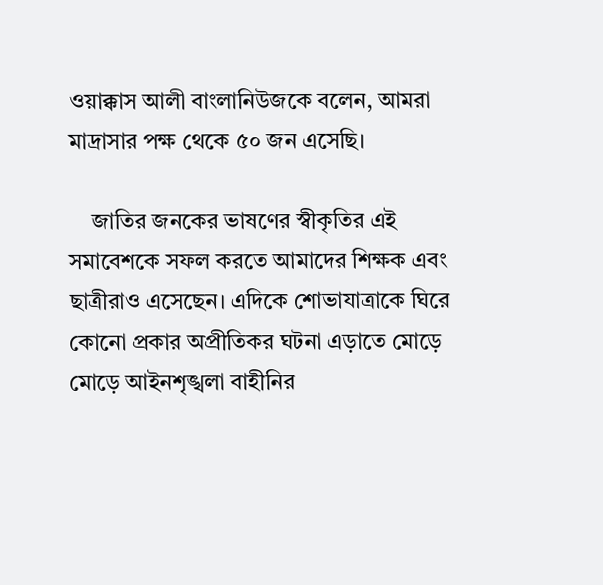ওয়াক্কাস আলী বাংলানিউজকে বলেন, আমরা মাদ্রাসার পক্ষ থেকে ৫০ জন এসেছি।

    জাতির জনকের ভাষণের স্বীকৃতির এই সমাবেশকে সফল করতে আমাদের শিক্ষক এবং ছাত্রীরাও এসেছেন। এদিকে শোভাযাত্রাকে ঘিরে কোনো প্রকার অপ্রীতিকর ঘটনা এড়াতে মোড়ে মোড়ে আইনশৃঙ্খলা বাহীনির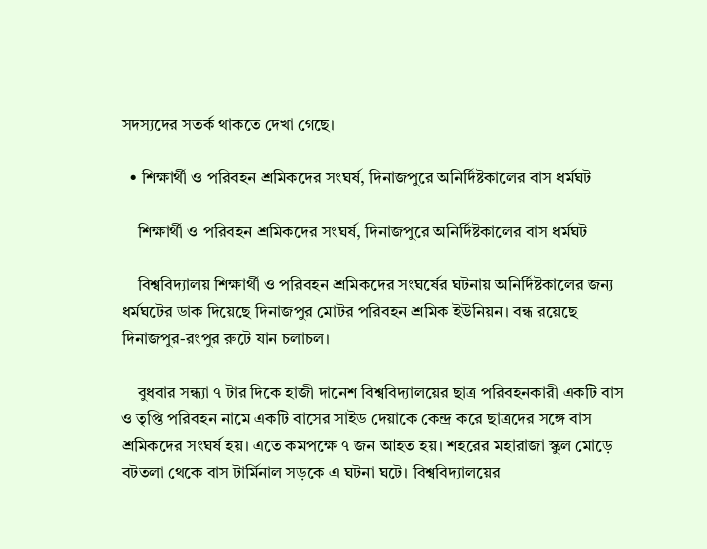সদস্যদের সতর্ক থাকতে দেখা গেছে।

  • শিক্ষার্থী ও পরিবহন শ্রমিকদের সংঘর্ষ, দিনাজপুরে অনির্দিষ্টকালের বাস ধর্মঘট

    শিক্ষার্থী ও পরিবহন শ্রমিকদের সংঘর্ষ, দিনাজপুরে অনির্দিষ্টকালের বাস ধর্মঘট

    বিশ্ববিদ্যালয় শিক্ষার্থী ও পরিবহন শ্রমিকদের সংঘর্ষের ঘটনায় অনির্দিষ্টকালের জন্য ধর্মঘটের ডাক দিয়েছে দিনাজপুর মোটর পরিবহন শ্রমিক ইউনিয়ন। বন্ধ রয়েছে দিনাজপুর-রংপুর রুটে যান চলাচল।

    বুধবার সন্ধ্যা ৭ টার দিকে হাজী দানেশ বিশ্ববিদ্যালয়ের ছাত্র পরিবহনকারী একটি বাস ও তৃপ্তি পরিবহন নামে একটি বাসের সাইড দেয়াকে কেন্দ্র করে ছাত্রদের সঙ্গে বাস শ্রমিকদের সংঘর্ষ হয়। এতে কমপক্ষে ৭ জন আহত হয়। শহরের মহারাজা স্কুল মোড়ে বটতলা থেকে বাস টার্মিনাল সড়কে এ ঘটনা ঘটে। বিশ্ববিদ্যালয়ের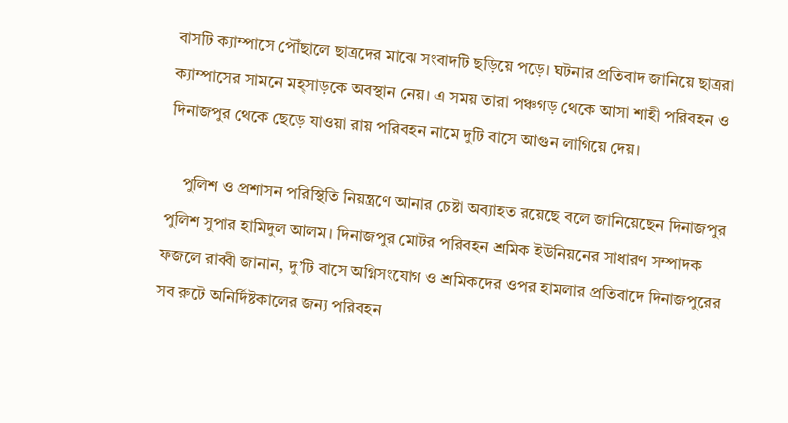বাসটি ক্যাম্পাসে পৌঁছালে ছাত্রদের মাঝে সংবাদটি ছড়িয়ে পড়ে। ঘটনার প্রতিবাদ জানিয়ে ছাত্ররা ক্যাম্পাসের সামনে মহ্সাড়কে অবস্থান নেয়। এ সময় তারা পঞ্চগড় থেকে আসা শাহী পরিবহন ও দিনাজপুর থেকে ছেড়ে যাওয়া রায় পরিবহন নামে দুটি বাসে আগুন লাগিয়ে দেয়।

    পুলিশ ও প্রশাসন পরিস্থিতি নিয়ন্ত্রণে আনার চেষ্টা অব্যাহত রয়েছে বলে জানিয়েছেন দিনাজপুর পুলিশ সুপার হামিদুল আলম। দিনাজপুর মোটর পরিবহন শ্রমিক ইউনিয়নের সাধারণ সম্পাদক ফজলে রাব্বী জানান, দু’টি বাসে অগ্নিসংযোগ ও শ্রমিকদের ওপর হামলার প্রতিবাদে দিনাজপুরের সব রুটে অনির্দিষ্টকালের জন্য পরিবহন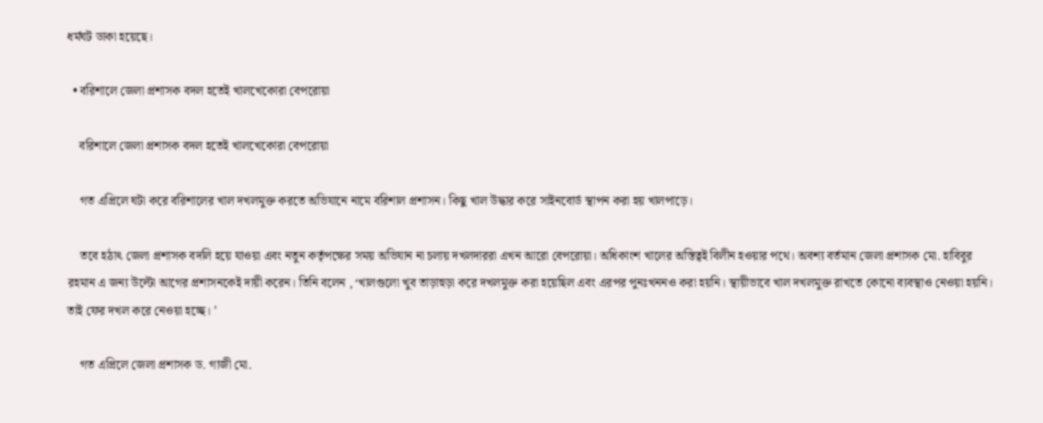ধর্মঘট ডাকা হয়েছে।

  • বরিশালে জেলা প্রশাসক বদল হতেই খালখেকোরা বেপরোয়া

    বরিশালে জেলা প্রশাসক বদল হতেই খালখেকোরা বেপরোয়া

    গত এপ্রিলে ঘটা করে বরিশালের খাল দখলমুক্ত করতে অভিযানে নামে বরিশাল প্রশাসন। কিছু খাল উদ্ধার করে সাইনবোর্ড স্থাপন করা হয় খালপাড়ে।

    তবে হঠাৎ জেলা প্রশাসক বদলি হয়ে যাওয়া এবং নতুন কর্তৃপক্ষের সময় অভিযান না চলায় দখলদাররা এখন আরো বেপরোয়া। অধিকাংশ খালের অস্তিত্বই বিলীন হওয়ার পথে। অবশ্য বর্তমান জেলা প্রশাসক মো. হাবিবুর রহমান এ জন্য উল্টো আগের প্রশাসনকেই দায়ী করেন। তিনি বলেন , ‘খালগুলো খুব তাড়াহুড়া করে দখলমুক্ত করা হয়েছিল এবং এরপর পুনঃখননও করা হয়নি। স্থায়ীভাবে খাল দখলমুক্ত রাখতে কোনো ব্যবস্থাও নেওয়া হয়নি। তাই ফের দখল করে নেওয়া হচ্ছে। ’

    গত এপ্রিলে জেলা প্রশাসক ড. গাজী মো.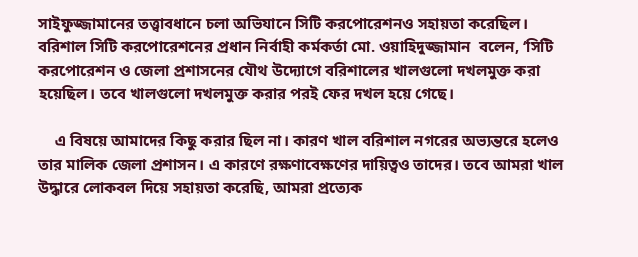সাইফুজ্জামানের তত্ত্বাবধানে চলা অভিযানে সিটি করপোরেশনও সহায়তা করেছিল। বরিশাল সিটি করপোরেশনের প্রধান নির্বাহী কর্মকর্তা মো. ওয়াহিদুজ্জামান  বলেন, ‘সিটি করপোরেশন ও জেলা প্রশাসনের যৌথ উদ্যোগে বরিশালের খালগুলো দখলমুক্ত করা হয়েছিল। তবে খালগুলো দখলমুক্ত করার পরই ফের দখল হয়ে গেছে।

    এ বিষয়ে আমাদের কিছু করার ছিল না। কারণ খাল বরিশাল নগরের অভ্যন্তরে হলেও তার মালিক জেলা প্রশাসন। এ কারণে রক্ষণাবেক্ষণের দায়িত্বও তাদের। তবে আমরা খাল উদ্ধারে লোকবল দিয়ে সহায়তা করেছি, আমরা প্রত্যেক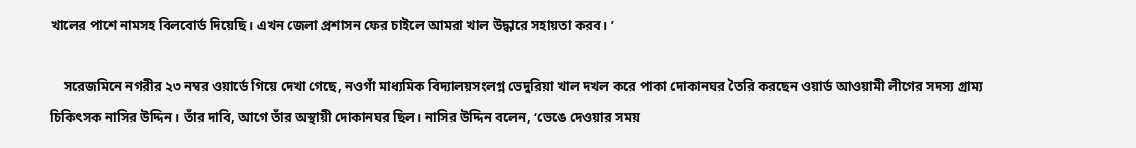খালের পাশে নামসহ বিলবোর্ড দিয়েছি। এখন জেলা প্রশাসন ফের চাইলে আমরা খাল উদ্ধারে সহায়তা করব। ’

    সরেজমিনে নগরীর ২৩ নম্বর ওয়ার্ডে গিয়ে দেখা গেছে, নওগাঁ মাধ্যমিক বিদ্যালয়সংলগ্ন ভেদুরিয়া খাল দখল করে পাকা দোকানঘর তৈরি করছেন ওয়ার্ড আওয়ামী লীগের সদস্য গ্রাম্য চিকিৎসক নাসির উদ্দিন। তাঁর দাবি, আগে তাঁর অস্থায়ী দোকানঘর ছিল। নাসির উদ্দিন বলেন, ‘ভেঙে দেওয়ার সময়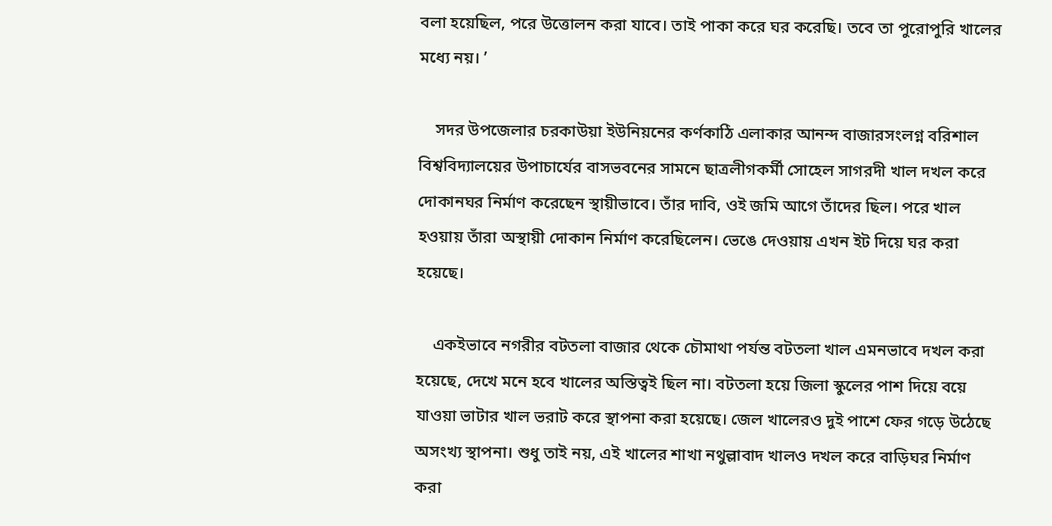বলা হয়েছিল, পরে উত্তোলন করা যাবে। তাই পাকা করে ঘর করেছি। তবে তা পুরোপুরি খালের মধ্যে নয়। ’

    সদর উপজেলার চরকাউয়া ইউনিয়নের কর্ণকাঠি এলাকার আনন্দ বাজারসংলগ্ন বরিশাল বিশ্ববিদ্যালয়ের উপাচার্যের বাসভবনের সামনে ছাত্রলীগকর্মী সোহেল সাগরদী খাল দখল করে দোকানঘর নির্মাণ করেছেন স্থায়ীভাবে। তাঁর দাবি, ওই জমি আগে তাঁদের ছিল। পরে খাল হওয়ায় তাঁরা অস্থায়ী দোকান নির্মাণ করেছিলেন। ভেঙে দেওয়ায় এখন ইট দিয়ে ঘর করা হয়েছে।

    একইভাবে নগরীর বটতলা বাজার থেকে চৌমাথা পর্যন্ত বটতলা খাল এমনভাবে দখল করা হয়েছে, দেখে মনে হবে খালের অস্তিত্বই ছিল না। বটতলা হয়ে জিলা স্কুলের পাশ দিয়ে বয়ে যাওয়া ভাটার খাল ভরাট করে স্থাপনা করা হয়েছে। জেল খালেরও দুই পাশে ফের গড়ে উঠেছে অসংখ্য স্থাপনা। শুধু তাই নয়, এই খালের শাখা নথুল্লাবাদ খালও দখল করে বাড়িঘর নির্মাণ করা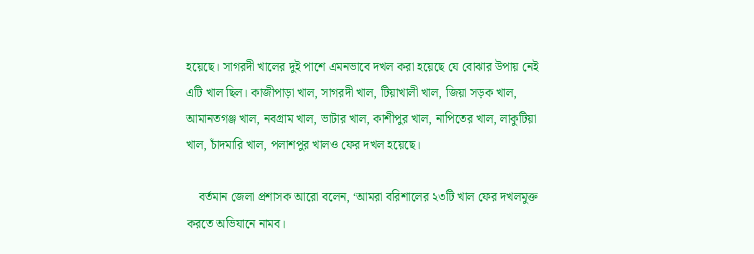হয়েছে। সাগরদী খালের দুই পাশে এমনভাবে দখল করা হয়েছে যে বোঝার উপায় নেই এটি খাল ছিল। কাজীপাড়া খাল, সাগরদী খাল, টিয়াখালী খাল, জিয়া সড়ক খাল, আমানতগঞ্জ খাল, নবগ্রাম খাল, ভাটার খাল, কাশীপুর খাল, নাপিতের খাল, লাকুটিয়া খাল, চাঁদমারি খাল, পলাশপুর খালও ফের দখল হয়েছে।

    বর্তমান জেলা প্রশাসক আরো বলেন, ‘আমরা বরিশালের ২৩টি খাল ফের দখলমুক্ত করতে অভিযানে নামব।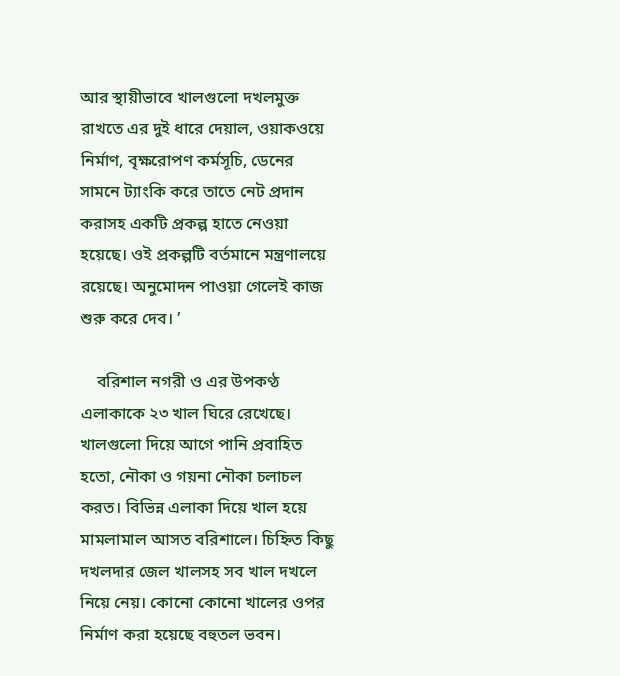আর স্থায়ীভাবে খালগুলো দখলমুক্ত রাখতে এর দুই ধারে দেয়াল, ওয়াকওয়ে নির্মাণ, বৃক্ষরোপণ কর্মসূচি, ডেনের সামনে ট্যাংকি করে তাতে নেট প্রদান করাসহ একটি প্রকল্প হাতে নেওয়া হয়েছে। ওই প্রকল্পটি বর্তমানে মন্ত্রণালয়ে রয়েছে। অনুমোদন পাওয়া গেলেই কাজ শুরু করে দেব। ’

    বরিশাল নগরী ও এর উপকণ্ঠ এলাকাকে ২৩ খাল ঘিরে রেখেছে। খালগুলো দিয়ে আগে পানি প্রবাহিত হতো, নৌকা ও গয়না নৌকা চলাচল করত। বিভিন্ন এলাকা দিয়ে খাল হয়ে মামলামাল আসত বরিশালে। চিহ্নিত কিছু দখলদার জেল খালসহ সব খাল দখলে নিয়ে নেয়। কোনো কোনো খালের ওপর নির্মাণ করা হয়েছে বহুতল ভবন।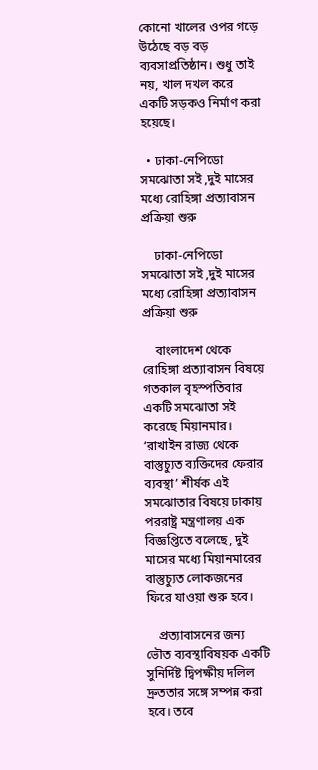কোনো খালের ওপর গড়ে উঠেছে বড় বড় ব্যবসাপ্রতিষ্ঠান। শুধু তাই নয়, খাল দখল করে একটি সড়কও নির্মাণ করা হয়েছে।

  • ঢাকা-নেপিডো সমঝোতা সই ,দুই মাসের মধ্যে রোহিঙ্গা প্রত্যাবাসন প্রক্রিয়া শুরু

    ঢাকা-নেপিডো সমঝোতা সই ,দুই মাসের মধ্যে রোহিঙ্গা প্রত্যাবাসন প্রক্রিয়া শুরু

    বাংলাদেশ থেকে রোহিঙ্গা প্রত্যাবাসন বিষয়ে গতকাল বৃহস্পতিবার একটি সমঝোতা সই করেছে মিয়ানমার। ‘রাখাইন রাজ্য থেকে বাস্তুচ্যুত ব্যক্তিদের ফেরার ব্যবস্থা’ শীর্ষক এই সমঝোতার বিষয়ে ঢাকায় পররাষ্ট্র মন্ত্রণালয় এক বিজ্ঞপ্তিতে বলেছে, দুই মাসের মধ্যে মিয়ানমারের বাস্তুচ্যুত লোকজনের ফিরে যাওয়া শুরু হবে।

    প্রত্যাবাসনের জন্য ভৌত ব্যবস্থাবিষয়ক একটি সুনির্দিষ্ট দ্বিপক্ষীয় দলিল দ্রুততার সঙ্গে সম্পন্ন করা হবে। তবে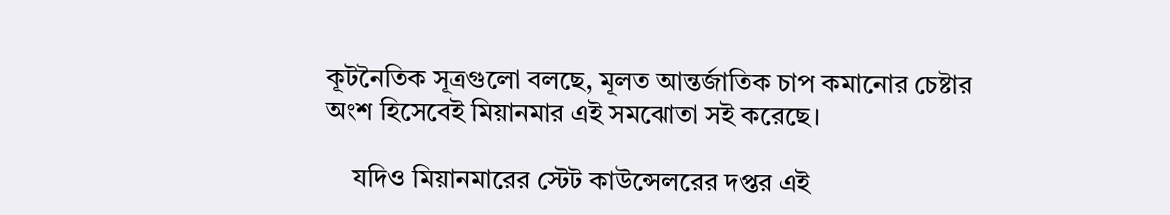কূটনৈতিক সূত্রগুলো বলছে, মূলত আন্তর্জাতিক চাপ কমানোর চেষ্টার অংশ হিসেবেই মিয়ানমার এই সমঝোতা সই করেছে।

    যদিও মিয়ানমারের স্টেট কাউন্সেলরের দপ্তর এই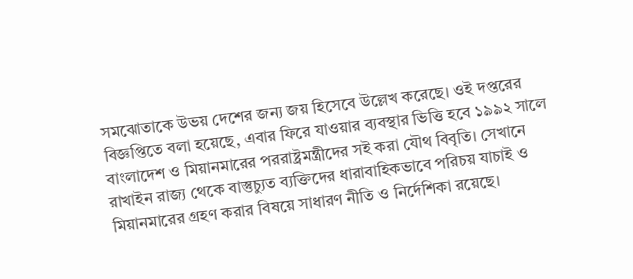সমঝোতাকে উভয় দেশের জন্য জয় হিসেবে উল্লেখ করেছে। ওই দপ্তরের বিজ্ঞপ্তিতে বলা হয়েছে, এবার ফিরে যাওয়ার ব্যবস্থার ভিত্তি হবে ১৯৯২ সালে বাংলাদেশ ও মিয়ানমারের পররাষ্ট্রমন্ত্রীদের সই করা যৌথ বিবৃতি। সেখানে রাখাইন রাজ্য থেকে বাস্তুচ্যুত ব্যক্তিদের ধারাবাহিকভাবে পরিচয় যাচাই ও মিয়ানমারের গ্রহণ করার বিষয়ে সাধারণ নীতি ও নির্দেশিকা রয়েছে।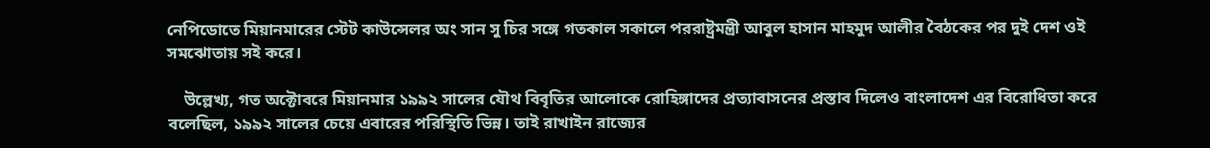নেপিডোতে মিয়ানমারের স্টেট কাউন্সেলর অং সান সু চির সঙ্গে গতকাল সকালে পররাষ্ট্রমন্ত্রী আবুল হাসান মাহমুদ আলীর বৈঠকের পর দুই দেশ ওই সমঝোতায় সই করে।

    উল্লেখ্য, গত অক্টোবরে মিয়ানমার ১৯৯২ সালের যৌথ বিবৃতির আলোকে রোহিঙ্গাদের প্রত্যাবাসনের প্রস্তাব দিলেও বাংলাদেশ এর বিরোধিতা করে বলেছিল, ১৯৯২ সালের চেয়ে এবারের পরিস্থিতি ভিন্ন। তাই রাখাইন রাজ্যের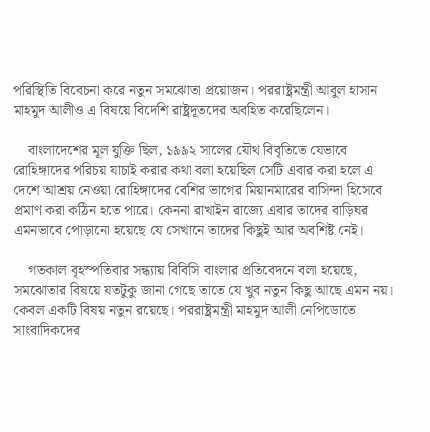পরিস্থিতি বিবেচনা করে নতুন সমঝোতা প্রয়োজন। পররাষ্ট্রমন্ত্রী আবুল হাসান মাহমুদ আলীও এ বিষয়ে বিদেশি রাষ্ট্রদূতদের অবহিত করেছিলেন।

    বাংলাদেশের মূল যুক্তি ছিল, ১৯৯২ সালের যৌথ বিবৃতিতে যেভাবে রোহিঙ্গাদের পরিচয় যাচাই করার কথা বলা হয়েছিল সেটি এবার করা হলে এ দেশে আশ্রয় নেওয়া রোহিঙ্গাদের বেশির ভাগের মিয়ানমারের বাসিন্দা হিসেবে প্রমাণ করা কঠিন হতে পারে। কেননা রাখাইন রাজ্যে এবার তাদের বাড়িঘর এমনভাবে পোড়ানো হয়েছে যে সেখানে তাদের কিছুই আর অবশিষ্ট নেই।

    গতকাল বৃহস্পতিবার সন্ধ্যায় বিবিসি বাংলার প্রতিবেদনে বলা হয়েছে, সমঝোতার বিষয়ে যতটুকু জানা গেছে তাতে যে খুব নতুন কিছু আছে এমন নয়। কেবল একটি বিষয় নতুন রয়েছে। পররাষ্ট্রমন্ত্রী মাহমুদ আলী নেপিডোতে সাংবাদিকদের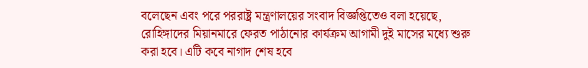বলেছেন এবং পরে পররাষ্ট্র মন্ত্রণালয়ের সংবাদ বিজ্ঞপ্তিতেও বলা হয়েছে, রোহিঙ্গাদের মিয়ানমারে ফেরত পাঠানোর কার্যক্রম আগামী দুই মাসের মধ্যে শুরু করা হবে। এটি কবে নাগাদ শেষ হবে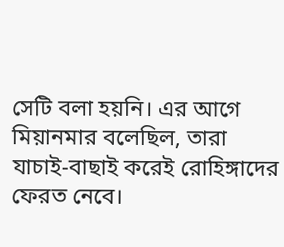সেটি বলা হয়নি। এর আগে মিয়ানমার বলেছিল, তারা যাচাই-বাছাই করেই রোহিঙ্গাদের ফেরত নেবে।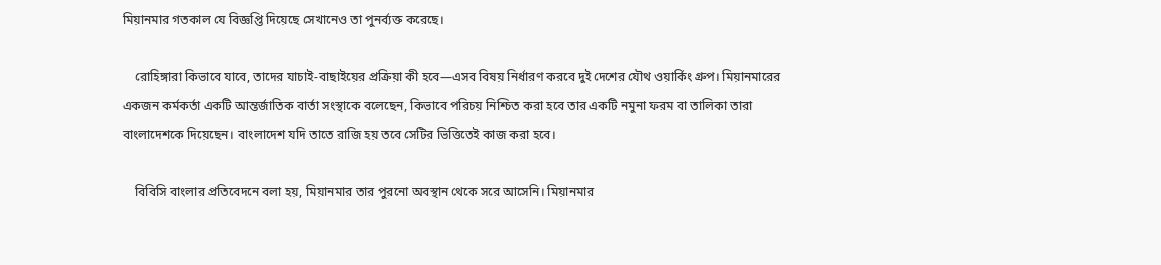মিয়ানমার গতকাল যে বিজ্ঞপ্তি দিয়েছে সেখানেও তা পুনর্ব্যক্ত করেছে।

    রোহিঙ্গারা কিভাবে যাবে, তাদের যাচাই-বাছাইয়ের প্রক্রিয়া কী হবে—এসব বিষয় নির্ধারণ করবে দুই দেশের যৌথ ওয়ার্কিং গ্রুপ। মিয়ানমারের একজন কর্মকর্তা একটি আন্তর্জাতিক বার্তা সংস্থাকে বলেছেন, কিভাবে পরিচয় নিশ্চিত করা হবে তার একটি নমুনা ফরম বা তালিকা তারা বাংলাদেশকে দিয়েছেন। বাংলাদেশ যদি তাতে রাজি হয় তবে সেটির ভিত্তিতেই কাজ করা হবে।

    বিবিসি বাংলার প্রতিবেদনে বলা হয়, মিয়ানমার তার পুরনো অবস্থান থেকে সরে আসেনি। মিয়ানমার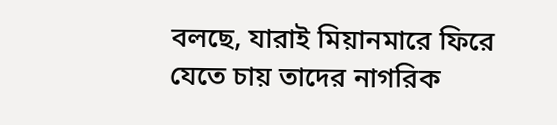বলছে, যারাই মিয়ানমারে ফিরে যেতে চায় তাদের নাগরিক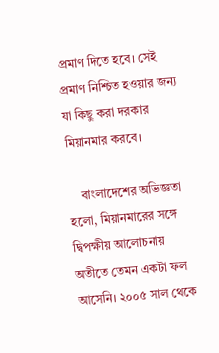প্রমাণ দিতে হবে। সেই প্রমাণ নিশ্চিত হওয়ার জন্য যা কিছু করা দরকার মিয়ানমার করবে।

    বাংলাদেশের অভিজ্ঞতা হলো, মিয়ানমারের সঙ্গে দ্বিপক্ষীয় আলোচনায় অতীতে তেমন একটা ফল আসেনি। ২০০৫ সাল থেকে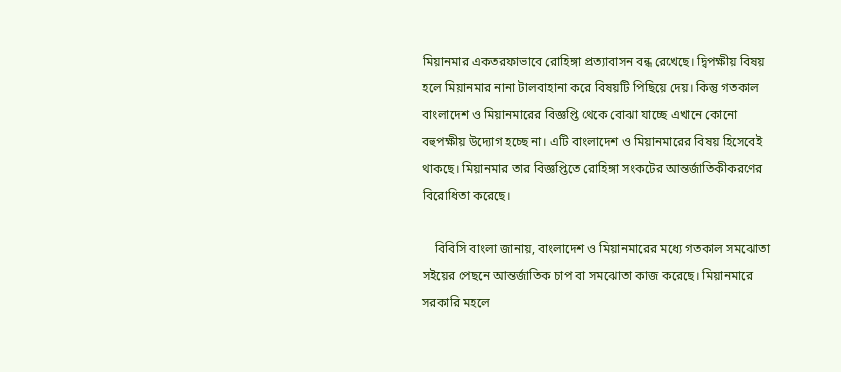মিয়ানমার একতরফাভাবে রোহিঙ্গা প্রত্যাবাসন বন্ধ রেখেছে। দ্বিপক্ষীয় বিষয় হলে মিয়ানমার নানা টালবাহানা করে বিষয়টি পিছিয়ে দেয়। কিন্তু গতকাল বাংলাদেশ ও মিয়ানমারের বিজ্ঞপ্তি থেকে বোঝা যাচ্ছে এখানে কোনো বহুপক্ষীয় উদ্যোগ হচ্ছে না। এটি বাংলাদেশ ও মিয়ানমারের বিষয় হিসেবেই থাকছে। মিয়ানমার তার বিজ্ঞপ্তিতে রোহিঙ্গা সংকটের আন্তর্জাতিকীকরণের বিরোধিতা করেছে।

    বিবিসি বাংলা জানায়, বাংলাদেশ ও মিয়ানমারের মধ্যে গতকাল সমঝোতা সইয়ের পেছনে আন্তর্জাতিক চাপ বা সমঝোতা কাজ করেছে। মিয়ানমারে সরকারি মহলে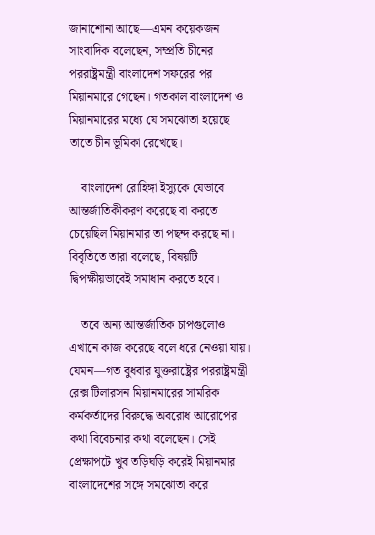জানাশোনা আছে—এমন কয়েকজন সাংবাদিক বলেছেন, সম্প্রতি চীনের পররাষ্ট্রমন্ত্রী বাংলাদেশ সফরের পর মিয়ানমারে গেছেন। গতকাল বাংলাদেশ ও মিয়ানমারের মধ্যে যে সমঝোতা হয়েছে তাতে চীন ভূমিকা রেখেছে।

    বাংলাদেশ রোহিঙ্গা ইস্যুকে যেভাবে আন্তর্জাতিকীকরণ করেছে বা করতে চেয়েছিল মিয়ানমার তা পছন্দ করছে না। বিবৃতিতে তারা বলেছে, বিষয়টি দ্বিপক্ষীয়ভাবেই সমাধান করতে হবে।

    তবে অন্য আন্তর্জাতিক চাপগুলোও এখানে কাজ করেছে বলে ধরে নেওয়া যায়। যেমন—গত বুধবার যুক্তরাষ্ট্রের পররাষ্ট্রমন্ত্রী রেক্স টিলারসন মিয়ানমারের সামরিক কর্মকর্তাদের বিরুদ্ধে অবরোধ আরোপের কথা বিবেচনার কথা বলেছেন। সেই প্রেক্ষাপটে খুব তড়িঘড়ি করেই মিয়ানমার বাংলাদেশের সঙ্গে সমঝোতা করে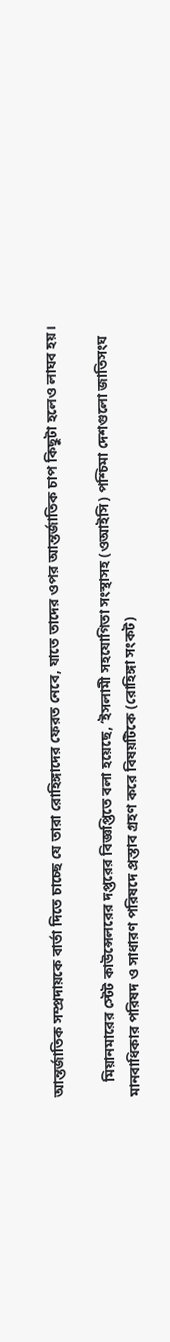আন্তর্জাতিক সম্প্রদায়কে বার্তা দিতে চাচ্ছে যে তারা রোহিঙ্গাদের ফেরত নেবে, যাতে তাদের ওপর আন্তর্জাতিক চাপ কিছুটা হলেও লাঘব হয়।

    মিয়ানমারের স্টেট কাউন্সেলরের দপ্তরের বিজ্ঞপ্তিতে বলা হয়েছে, ‘ইসলামী সহযোগিতা সংস্থাসহ (ওআইসি) পশ্চিমা দেশগুলো জাতিসংঘ মানবাধিকার পরিষদ ও সাধারণ পরিষদে প্রস্তাব গ্রহণ করে বিষয়টিকে (রোহিঙ্গা সংকট)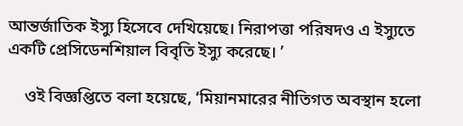আন্তর্জাতিক ইস্যু হিসেবে দেখিয়েছে। নিরাপত্তা পরিষদও এ ইস্যুতে একটি প্রেসিডেনশিয়াল বিবৃতি ইস্যু করেছে। ’

    ওই বিজ্ঞপ্তিতে বলা হয়েছে, ‘মিয়ানমারের নীতিগত অবস্থান হলো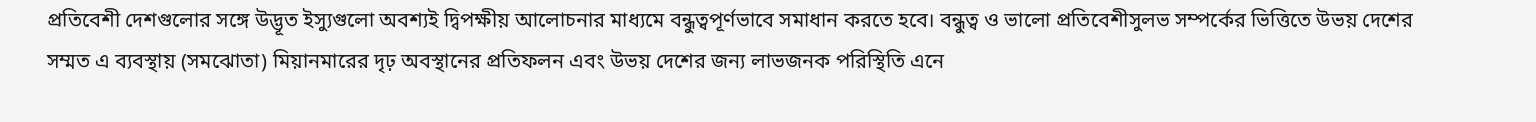প্রতিবেশী দেশগুলোর সঙ্গে উদ্ভূত ইস্যুগুলো অবশ্যই দ্বিপক্ষীয় আলোচনার মাধ্যমে বন্ধুত্বপূর্ণভাবে সমাধান করতে হবে। বন্ধুত্ব ও ভালো প্রতিবেশীসুলভ সম্পর্কের ভিত্তিতে উভয় দেশের সম্মত এ ব্যবস্থায় (সমঝোতা) মিয়ানমারের দৃঢ় অবস্থানের প্রতিফলন এবং উভয় দেশের জন্য লাভজনক পরিস্থিতি এনে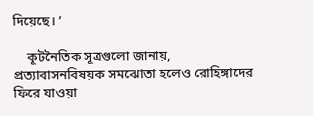দিয়েছে। ’

    কূটনৈতিক সূত্রগুলো জানায়, প্রত্যাবাসনবিষয়ক সমঝোতা হলেও রোহিঙ্গাদের ফিরে যাওয়া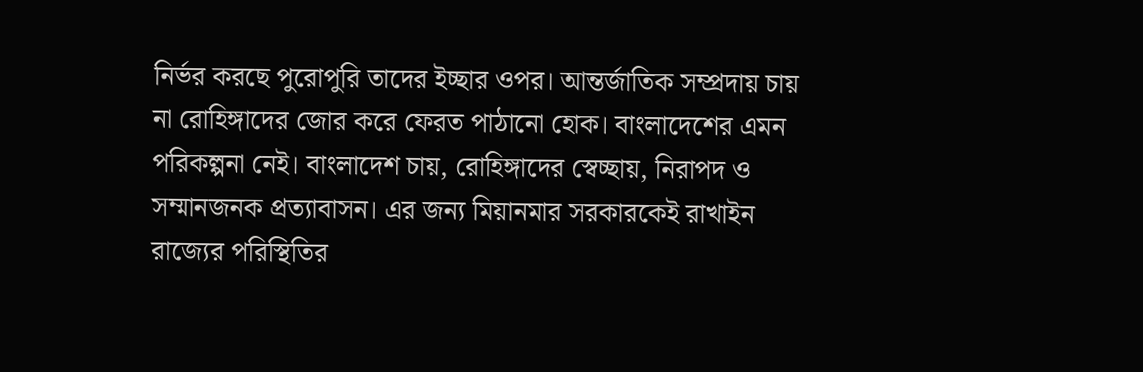নির্ভর করছে পুরোপুরি তাদের ইচ্ছার ওপর। আন্তর্জাতিক সম্প্রদায় চায় না রোহিঙ্গাদের জোর করে ফেরত পাঠানো হোক। বাংলাদেশের এমন পরিকল্পনা নেই। বাংলাদেশ চায়, রোহিঙ্গাদের স্বেচ্ছায়, নিরাপদ ও সম্মানজনক প্রত্যাবাসন। এর জন্য মিয়ানমার সরকারকেই রাখাইন রাজ্যের পরিস্থিতির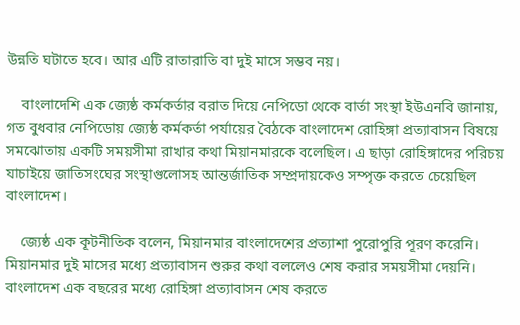উন্নতি ঘটাতে হবে। আর এটি রাতারাতি বা দুই মাসে সম্ভব নয়।

    বাংলাদেশি এক জ্যেষ্ঠ কর্মকর্তার বরাত দিয়ে নেপিডো থেকে বার্তা সংস্থা ইউএনবি জানায়, গত বুধবার নেপিডোয় জ্যেষ্ঠ কর্মকর্তা পর্যায়ের বৈঠকে বাংলাদেশ রোহিঙ্গা প্রত্যাবাসন বিষয়ে সমঝোতায় একটি সময়সীমা রাখার কথা মিয়ানমারকে বলেছিল। এ ছাড়া রোহিঙ্গাদের পরিচয় যাচাইয়ে জাতিসংঘের সংস্থাগুলোসহ আন্তর্জাতিক সম্প্রদায়কেও সম্পৃক্ত করতে চেয়েছিল বাংলাদেশ।

    জ্যেষ্ঠ এক কূটনীতিক বলেন, মিয়ানমার বাংলাদেশের প্রত্যাশা পুরোপুরি পূরণ করেনি। মিয়ানমার দুই মাসের মধ্যে প্রত্যাবাসন শুরুর কথা বললেও শেষ করার সময়সীমা দেয়নি। বাংলাদেশ এক বছরের মধ্যে রোহিঙ্গা প্রত্যাবাসন শেষ করতে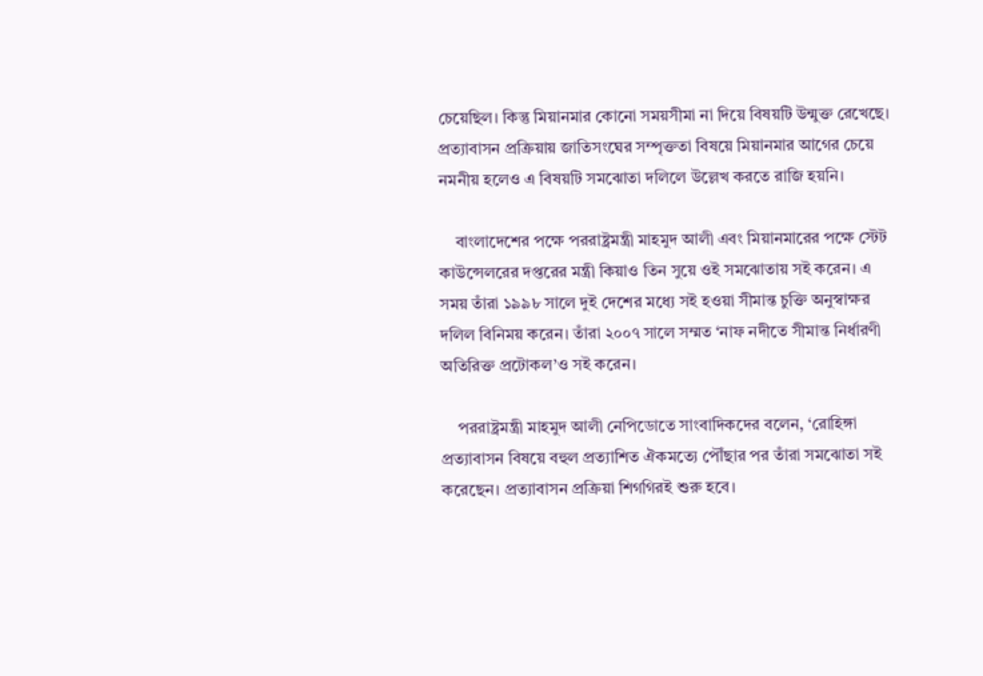চেয়েছিল। কিন্তু মিয়ানমার কোনো সময়সীমা না দিয়ে বিষয়টি উন্মুক্ত রেখেছে। প্রত্যাবাসন প্রক্রিয়ায় জাতিসংঘের সম্পৃক্ততা বিষয়ে মিয়ানমার আগের চেয়ে নমনীয় হলেও এ বিষয়টি সমঝোতা দলিলে উল্লেখ করতে রাজি হয়নি।

    বাংলাদেশের পক্ষে পররাষ্ট্রমন্ত্রী মাহমুদ আলী এবং মিয়ানমারের পক্ষে স্টেট কাউন্সেলরের দপ্তরের মন্ত্রী কিয়াও তিন সুয়ে ওই সমঝোতায় সই করেন। এ সময় তাঁরা ১৯৯৮ সালে দুই দেশের মধ্যে সই হওয়া সীমান্ত চুক্তি অনুস্বাক্ষর দলিল বিনিময় করেন। তাঁরা ২০০৭ সালে সম্মত ‘নাফ নদীতে সীমান্ত নির্ধারণী অতিরিক্ত প্রটোকল’ও সই করেন।

    পররাষ্ট্রমন্ত্রী মাহমুদ আলী নেপিডোতে সাংবাদিকদের বলেন, ‘রোহিঙ্গা প্রত্যাবাসন বিষয়ে বহুল প্রত্যাশিত ঐকমত্যে পৌঁছার পর তাঁরা সমঝোতা সই করেছেন। প্রত্যাবাসন প্রক্রিয়া শিগগিরই শুরু হবে।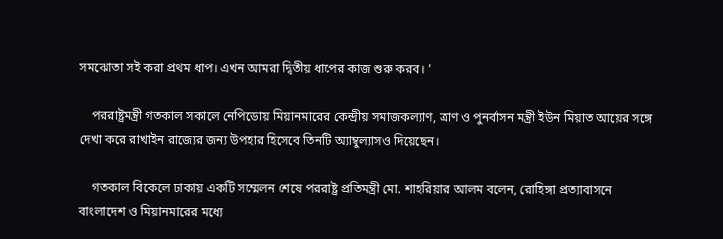সমঝোতা সই করা প্রথম ধাপ। এখন আমরা দ্বিতীয় ধাপের কাজ শুরু করব। ’

    পররাষ্ট্রমন্ত্রী গতকাল সকালে নেপিডোয় মিয়ানমারের কেন্দ্রীয় সমাজকল্যাণ, ত্রাণ ও পুনর্বাসন মন্ত্রী ইউন মিয়াত আয়ের সঙ্গে দেখা করে রাখাইন রাজ্যের জন্য উপহার হিসেবে তিনটি অ্যাম্বুল্যাসও দিয়েছেন।

    গতকাল বিকেলে ঢাকায় একটি সম্মেলন শেষে পররাষ্ট্র প্রতিমন্ত্রী মো. শাহরিয়ার আলম বলেন, রোহিঙ্গা প্রত্যাবাসনে বাংলাদেশ ও মিয়ানমারের মধ্যে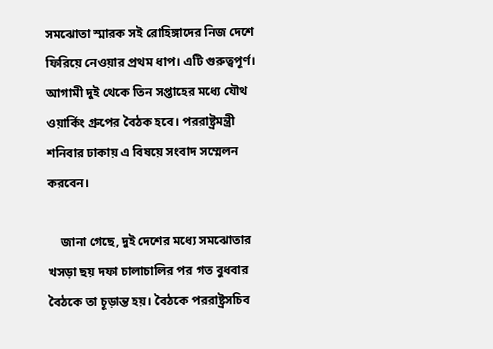সমঝোতা স্মারক সই রোহিঙ্গাদের নিজ দেশে ফিরিয়ে নেওয়ার প্রথম ধাপ। এটি গুরুত্বপূর্ণ। আগামী দুই থেকে তিন সপ্তাহের মধ্যে যৌথ ওয়ার্কিং গ্রুপের বৈঠক হবে। পররাষ্ট্রমন্ত্রী শনিবার ঢাকায় এ বিষয়ে সংবাদ সম্মেলন করবেন।

    জানা গেছে, দুই দেশের মধ্যে সমঝোতার খসড়া ছয় দফা চালাচালির পর গত বুধবার বৈঠকে তা চূড়ান্ত হয়। বৈঠকে পররাষ্ট্রসচিব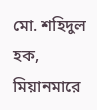মো. শহিদুল হক, মিয়ানমারে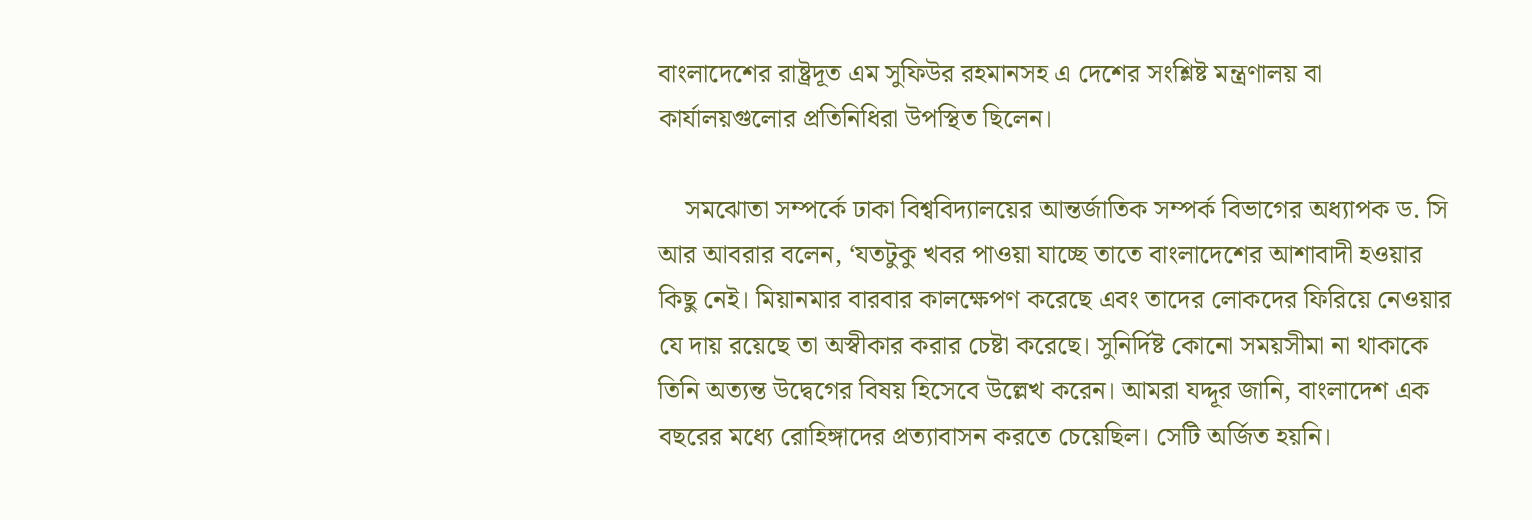বাংলাদেশের রাষ্ট্রদূত এম সুফিউর রহমানসহ এ দেশের সংশ্লিষ্ট মন্ত্রণালয় বা কার্যালয়গুলোর প্রতিনিধিরা উপস্থিত ছিলেন।

    সমঝোতা সম্পর্কে ঢাকা বিশ্ববিদ্যালয়ের আন্তর্জাতিক সম্পর্ক বিভাগের অধ্যাপক ড. সি আর আবরার বলেন, ‘যতটুকু খবর পাওয়া যাচ্ছে তাতে বাংলাদেশের আশাবাদী হওয়ার কিছু নেই। মিয়ানমার বারবার কালক্ষেপণ করেছে এবং তাদের লোকদের ফিরিয়ে নেওয়ার যে দায় রয়েছে তা অস্বীকার করার চেষ্টা করেছে। সুনির্দিষ্ট কোনো সময়সীমা না থাকাকে তিনি অত্যন্ত উদ্বেগের বিষয় হিসেবে উল্লেখ করেন। আমরা যদ্দূর জানি, বাংলাদেশ এক বছরের মধ্যে রোহিঙ্গাদের প্রত্যাবাসন করতে চেয়েছিল। সেটি অর্জিত হয়নি।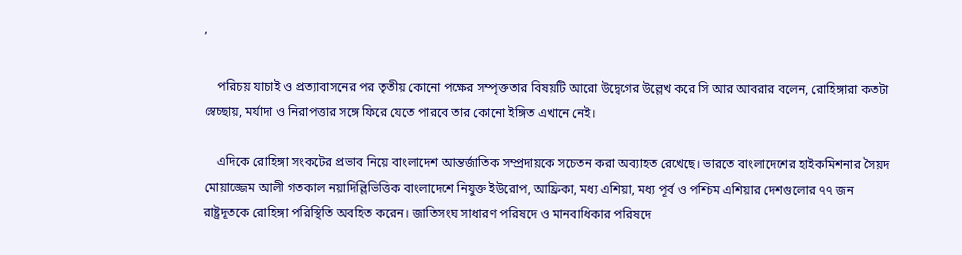’

    পরিচয় যাচাই ও প্রত্যাবাসনের পর তৃতীয় কোনো পক্ষের সম্পৃক্ততার বিষয়টি আরো উদ্বেগের উল্লেখ করে সি আর আবরার বলেন, রোহিঙ্গারা কতটা স্বেচ্ছায়, মর্যাদা ও নিরাপত্তার সঙ্গে ফিরে যেতে পারবে তার কোনো ইঙ্গিত এখানে নেই।

    এদিকে রোহিঙ্গা সংকটের প্রভাব নিয়ে বাংলাদেশ আন্তর্জাতিক সম্প্রদায়কে সচেতন করা অব্যাহত রেখেছে। ভারতে বাংলাদেশের হাইকমিশনার সৈয়দ মোয়াজ্জেম আলী গতকাল নয়াদিল্লিভিত্তিক বাংলাদেশে নিযুক্ত ইউরোপ, আফ্রিকা, মধ্য এশিয়া, মধ্য পূর্ব ও পশ্চিম এশিয়ার দেশগুলোর ৭৭ জন রাষ্ট্রদূতকে রোহিঙ্গা পরিস্থিতি অবহিত করেন। জাতিসংঘ সাধারণ পরিষদে ও মানবাধিকার পরিষদে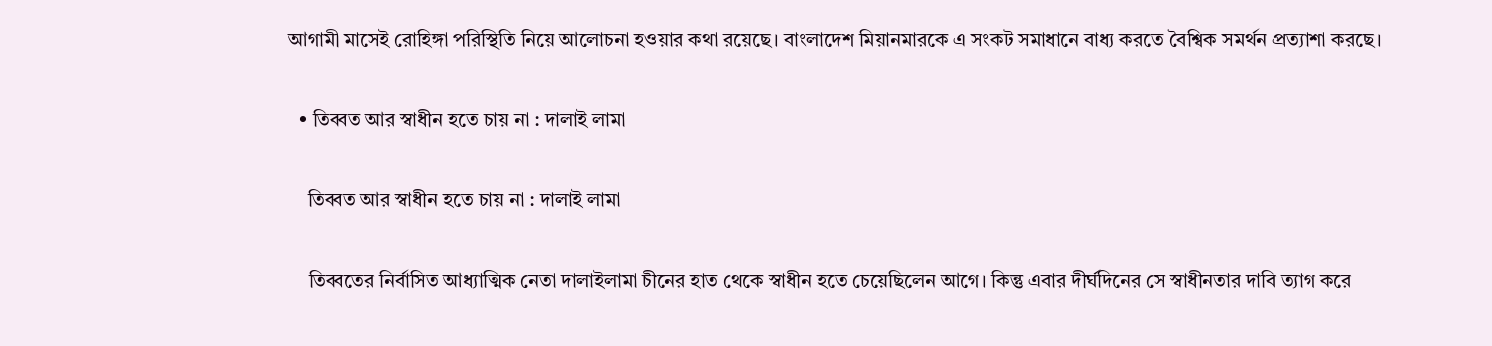আগামী মাসেই রোহিঙ্গা পরিস্থিতি নিয়ে আলোচনা হওয়ার কথা রয়েছে। বাংলাদেশ মিয়ানমারকে এ সংকট সমাধানে বাধ্য করতে বৈশ্বিক সমর্থন প্রত্যাশা করছে।

  • তিব্বত আর স্বাধীন হতে চায় না : দালাই লামা

    তিব্বত আর স্বাধীন হতে চায় না : দালাই লামা

    তিব্বতের নির্বাসিত আধ্যাত্মিক নেতা দালাইলামা চীনের হাত থেকে স্বাধীন হতে চেয়েছিলেন আগে। কিন্তু এবার দীর্ঘদিনের সে স্বাধীনতার দাবি ত্যাগ করে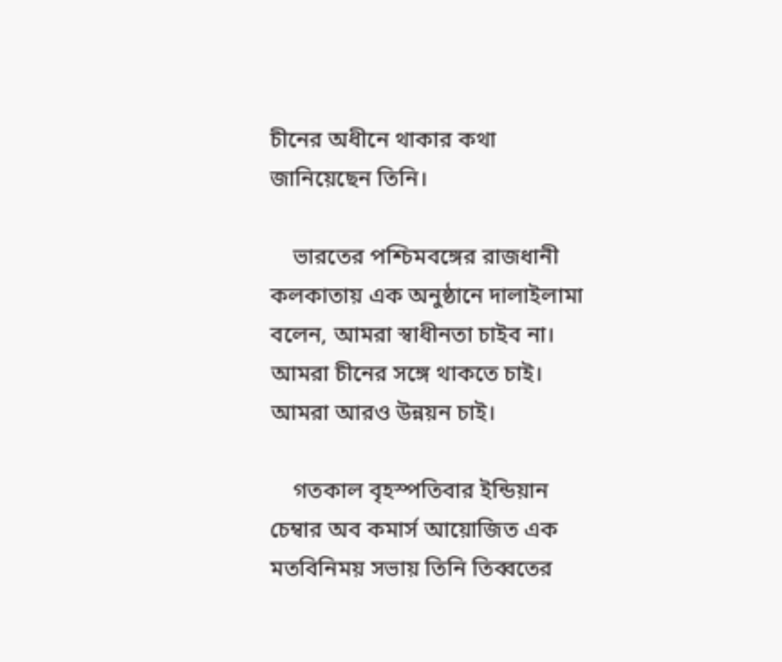চীনের অধীনে থাকার কথা জানিয়েছেন তিনি।

    ভারতের পশ্চিমবঙ্গের রাজধানী কলকাতায় এক অনুষ্ঠানে দালাইলামা বলেন, আমরা স্বাধীনতা চাইব না। আমরা চীনের সঙ্গে থাকতে চাই। আমরা আরও উন্নয়ন চাই।

    গতকাল বৃহস্পতিবার ইন্ডিয়ান চেম্বার অব কমার্স আয়োজিত এক মতবিনিময় সভায় তিনি তিব্বতের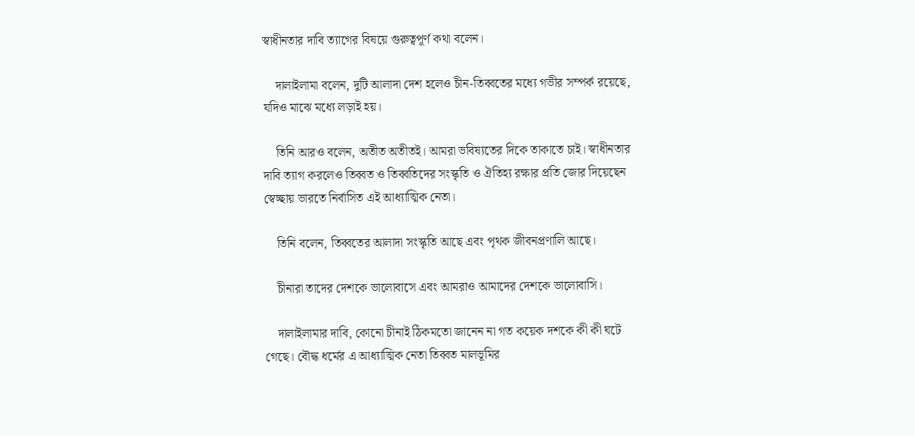স্বাধীনতার দাবি ত্যাগের বিষয়ে গুরুত্বপূর্ণ কথা বলেন।

    দালাইলামা বলেন, দুটি আলাদা দেশ হলেও চীন-তিব্বতের মধ্যে গভীর সম্পর্ক রয়েছে, যদিও মাঝে মধ্যে লড়াই হয়।

    তিনি আরও বলেন, অতীত অতীতই। আমরা ভবিষ্যতের দিকে তাকাতে চাই। স্বাধীনতার দাবি ত্যাগ করলেও তিব্বত ও তিব্বতিদের সংস্কৃতি ও ঐতিহ্য রক্ষার প্রতি জোর দিয়েছেন স্বেচ্ছায় ভারতে নির্বাসিত এই আধ্যাত্মিক নেতা।

    তিনি বলেন, তিব্বতের আলাদা সংস্কৃতি আছে এবং পৃথক জীবনপ্রণালি আছে।

    চীনারা তাদের দেশকে ভালোবাসে এবং আমরাও আমাদের দেশকে ভালোবাসি।

    দালাইলামার দাবি, কোনো চীনাই ঠিকমতো জানেন না গত কয়েক দশকে কী কী ঘটে গেছে। বৌদ্ধ ধর্মের এ আধ্যাত্মিক নেতা তিব্বত মালভূমির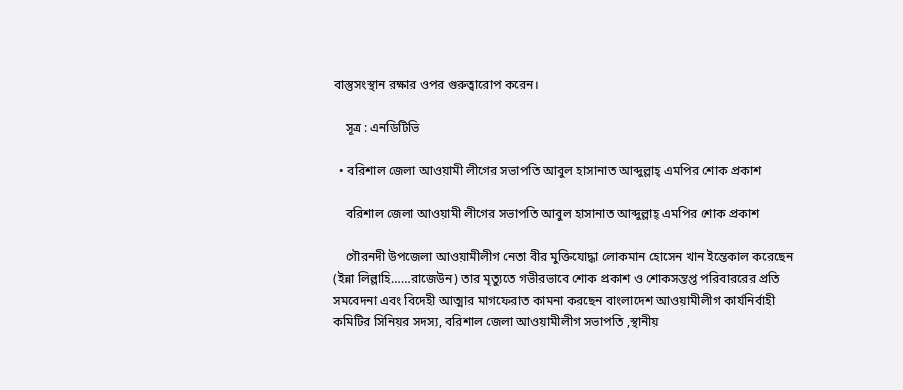বাস্তুসংস্থান রক্ষার ওপর গুরুত্বারোপ করেন।

    সূত্র : এনডিটিভি

  • বরিশাল জেলা আওয়ামী লীগের সভাপতি আবুল হাসানাত আব্দুল্লাহ্ এমপির শোক প্রকাশ

    বরিশাল জেলা আওয়ামী লীগের সভাপতি আবুল হাসানাত আব্দুল্লাহ্ এমপির শোক প্রকাশ

    গৌরনদী উপজেলা আওয়ামীলীগ নেতা বীর মুক্তিযোদ্ধা লোকমান হোসেন খান ইন্তেকাল করেছেন (ইন্না লিল্লাহি……রাজেউন) তার মৃত্যুতে গভীরভাবে শোক প্রকাশ ও শোকসন্তপ্ত পরিবাররের প্রতি সমবেদনা এবং বিদেহী আত্মার মাগফেরাত কামনা করছেন বাংলাদেশ আওয়ামীলীগ কার্যনির্বাহী কমিটির সিনিয়র সদস্য, বরিশাল জেলা আওয়ামীলীগ সভাপতি ,স্থানীয়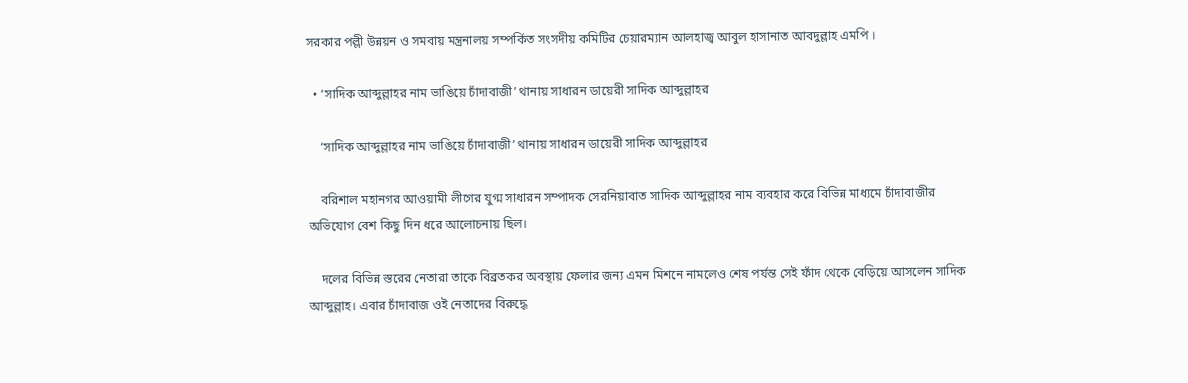সরকার পল্লী উন্নয়ন ও সমবায় মন্ত্রনালয় সম্পর্কিত সংসদীয় কমিটির চেয়ারম্যান আলহাজ্ব আবুল হাসানাত আবদুল্লাহ এমপি ।

  • ‘সাদিক আব্দুল্লাহর নাম ভাঙিয়ে চাঁদাবাজী’ থানায় সাধারন ডায়েরী সাদিক আব্দুল্লাহর

    ‘সাদিক আব্দুল্লাহর নাম ভাঙিয়ে চাঁদাবাজী’ থানায় সাধারন ডায়েরী সাদিক আব্দুল্লাহর

    বরিশাল মহানগর আওয়ামী লীগের যুগ্ম সাধারন সম্পাদক সেরনিয়াবাত সাদিক আব্দুল্লাহর নাম ব্যবহার করে বিভিন্ন মাধ্যমে চাঁদাবাজীর অভিযোগ বেশ কিছু দিন ধরে আলোচনায় ছিল।

    দলের বিভিন্ন স্তরের নেতারা তাকে বিব্রতকর অবস্থায় ফেলার জন্য এমন মিশনে নামলেও শেষ পর্যন্ত সেই ফাঁদ থেকে বেড়িয়ে আসলেন সাদিক আব্দুল্লাহ। এবার চাঁদাবাজ ওই নেতাদের বিরুদ্ধে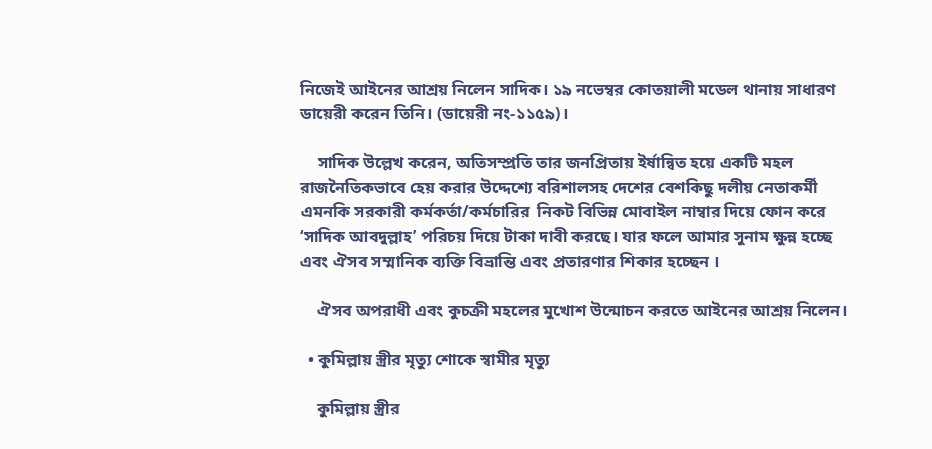নিজেই আইনের আশ্রয় নিলেন সাদিক। ১৯ নভেম্বর কোতয়ালী মডেল থানায় সাধারণ ডায়েরী করেন তিনি। (ডায়েরী নং-১১৫৯)।

    সাদিক উল্লেখ করেন, অতিসম্প্রতি তার জনপ্রিতায় ইর্ষান্বিত হয়ে একটি মহল রাজনৈতিকভাবে হেয় করার উদ্দেশ্যে বরিশালসহ দেশের বেশকিছু দলীয় নেতাকর্মী এমনকি সরকারী কর্মকর্তা/কর্মচারির  নিকট বিভিন্ন মোবাইল নাম্বার দিয়ে ফোন করে ‘সাদিক আবদুল্লাহ’ পরিচয় দিয়ে টাকা দাবী করছে। যার ফলে আমার সুনাম ক্ষুন্ন হচ্ছে এবং ঐসব সম্মানিক ব্যক্তি বিভ্রান্তি এবং প্রতারণার শিকার হচ্ছেন ।

    ঐসব অপরাধী এবং কুচক্রী মহলের মুখোশ উন্মোচন করতে আইনের আশ্রয় নিলেন।

  • কুমিল্লায় স্ত্রীর মৃত্যু শোকে স্বামীর মৃত্যু

    কুমিল্লায় স্ত্রীর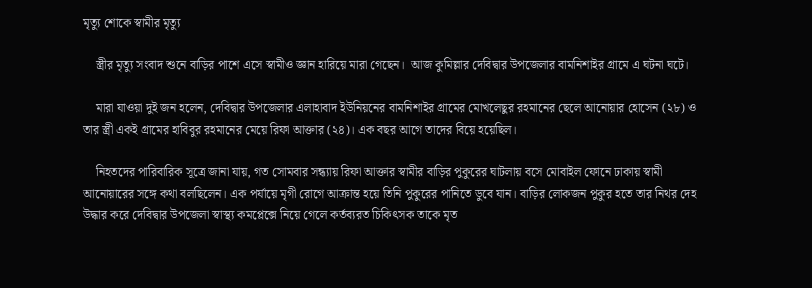মৃত্যু শোকে স্বামীর মৃত্যু

    স্ত্রীর মৃত্যু সংবাদ শুনে বাড়ির পাশে এসে স্বামীও জ্ঞান হারিয়ে মারা গেছেন।  আজ কুমিল্লার দেবিদ্বার উপজেলার বামনিশাইর গ্রামে এ ঘটনা ঘটে।

    মারা যাওয়া দুই জন হলেন, দেবিদ্বার উপজেলার এলাহাবাদ ইউনিয়নের বামনিশাইর গ্রামের মোখলেছুর রহমানের ছেলে আনোয়ার হোসেন (২৮) ও তার স্ত্রী একই গ্রামের হাবিবুর রহমানের মেয়ে রিফা আক্তার (২৪)। এক বছর আগে তাদের বিয়ে হয়েছিল।

    নিহতদের পারিবারিক সূত্রে জানা যায়, গত সোমবার সন্ধ্যায় রিফা আক্তার স্বামীর বাড়ির পুকুরের ঘাটলায় বসে মোবাইল ফোনে ঢাকায় স্বামী আনোয়ারের সঙ্গে কথা বলছিলেন। এক পর্যায়ে মৃগী রোগে আক্রান্ত হয়ে তিনি পুকুরের পানিতে ডুবে যান। বাড়ির লোকজন পুকুর হতে তার নিথর দেহ উদ্ধার করে দেবিদ্বার উপজেলা স্বাস্থ্য কমপ্লেক্সে নিয়ে গেলে কর্তব্যরত চিকিৎসক তাকে মৃত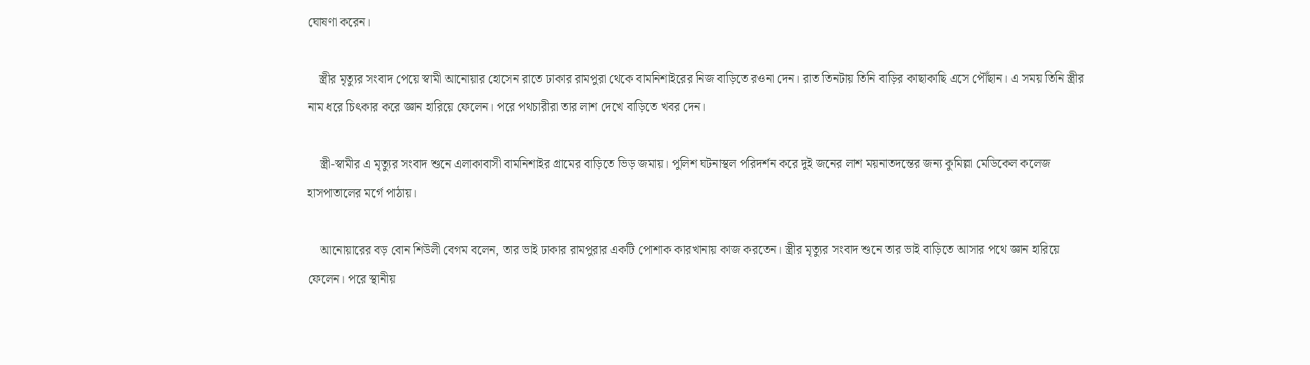ঘোষণা করেন।

    স্ত্রীর মৃত্যুর সংবাদ পেয়ে স্বামী আনোয়ার হোসেন রাতে ঢাকার রামপুরা থেকে বামনিশাইরের নিজ বাড়িতে রওনা দেন। রাত তিনটায় তিনি বাড়ির কাছাকাছি এসে পৌঁছান। এ সময় তিনি স্ত্রীর নাম ধরে চিৎকার করে জ্ঞান হারিয়ে ফেলেন। পরে পথচারীরা তার লাশ দেখে বাড়িতে খবর দেন।

    স্ত্রী-স্বামীর এ মৃত্যুর সংবাদ শুনে এলাকাবাসী বামনিশাইর গ্রামের বাড়িতে ভিড় জমায়। পুলিশ ঘটনাস্থল পরিদর্শন করে দুই জনের লাশ ময়নাতদন্তের জন্য কুমিল্লা মেডিকেল কলেজ হাসপাতালের মর্গে পাঠায়।

    আনোয়ারের বড় বোন শিউলী বেগম বলেন, তার ভাই ঢাকার রামপুরার একটি পোশাক কারখানায় কাজ করতেন। স্ত্রীর মৃত্যুর সংবাদ শুনে তার ভাই বাড়িতে আসার পথে জ্ঞান হারিয়ে ফেলেন। পরে স্থানীয়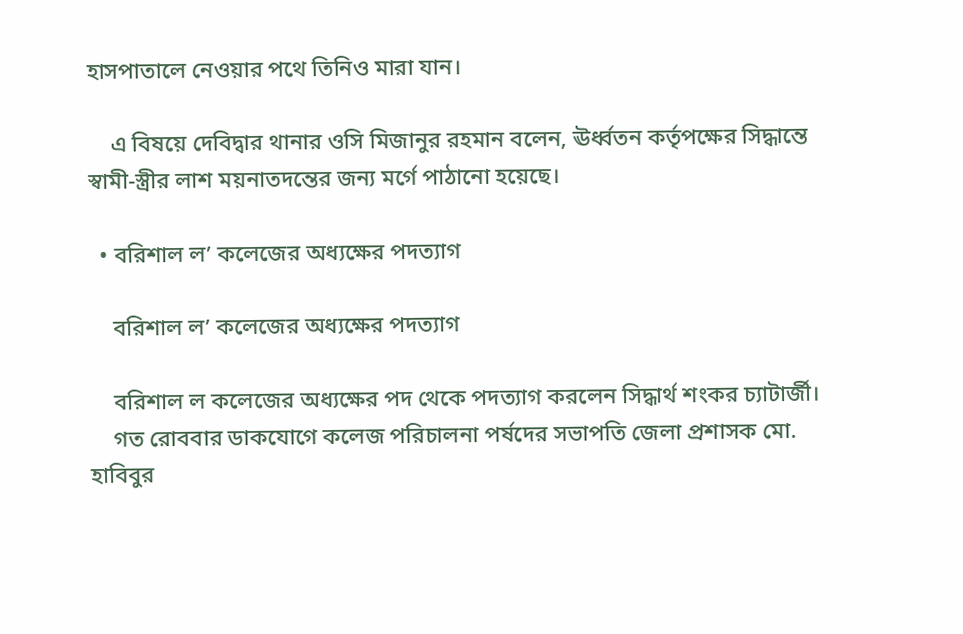হাসপাতালে নেওয়ার পথে তিনিও মারা যান।

    এ বিষয়ে দেবিদ্বার থানার ওসি মিজানুর রহমান বলেন, ঊর্ধ্বতন কর্তৃপক্ষের সিদ্ধান্তে স্বামী-স্ত্রীর লাশ ময়নাতদন্তের জন্য মর্গে পাঠানো হয়েছে।

  • বরিশাল ল’ কলেজের অধ্যক্ষের পদত্যাগ

    বরিশাল ল’ কলেজের অধ্যক্ষের পদত্যাগ

    বরিশাল ল কলেজের অধ্যক্ষের পদ থেকে পদত্যাগ করলেন সিদ্ধার্থ শংকর চ্যাটার্জী।
    গত রোববার ডাকযোগে কলেজ পরিচালনা পর্ষদের সভাপতি জেলা প্রশাসক মো. হাবিবুর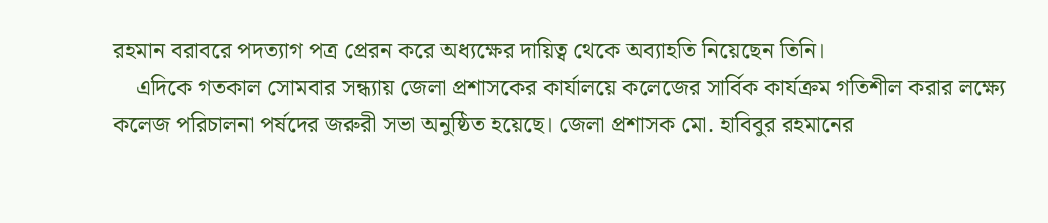রহমান বরাবরে পদত্যাগ পত্র প্রেরন করে অধ্যক্ষের দায়িত্ব থেকে অব্যাহতি নিয়েছেন তিনি।
    এদিকে গতকাল সোমবার সন্ধ্যায় জেলা প্রশাসকের কার্যালয়ে কলেজের সার্বিক কার্যক্রম গতিশীল করার লক্ষ্যে কলেজ পরিচালনা পর্ষদের জরুরী সভা অনুষ্ঠিত হয়েছে। জেলা প্রশাসক মো. হাবিবুর রহমানের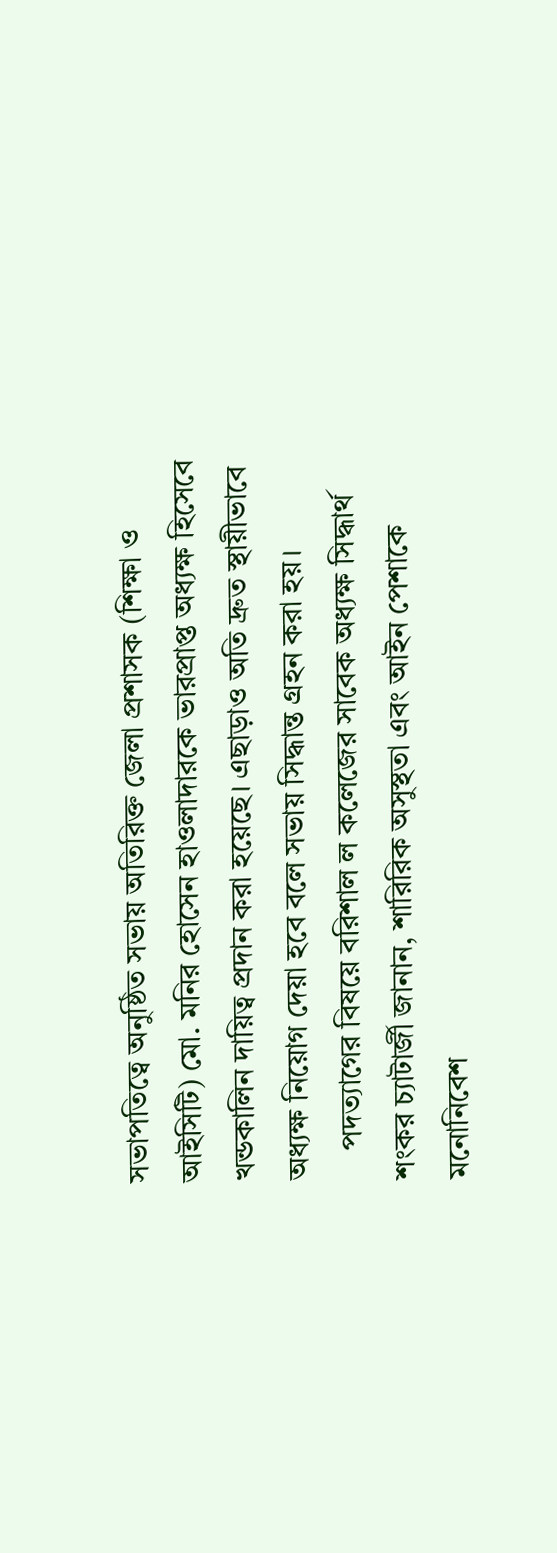সভাপতিত্বে অনুষ্ঠিত সভায় অতিরিক্ত জেলা প্রশাসক (শিক্ষা ও আইসিটি) মো. মনির হোসেন হাওলাদারকে ভারপ্রাপ্ত অধ্যক্ষ হিসেবে খন্ডকালিন দায়িত্ব প্রদান করা হয়েছে। এছাড়াও অতি দ্রুত স্থায়ীভাবে অধ্যক্ষ নিয়োগ দেয়া হবে বলে সভায় সিদ্ধান্ত গ্রহন করা হয়।
    পদত্যাগের বিষয়ে বরিশাল ল কলেজের সাবেক অধ্যক্ষ সিদ্ধার্থ শংকর চ্যাটার্জী জানান, শারিরিক অসুস্থতা এবং আইন পেশাকে মনোনিবেশ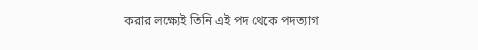করার লক্ষ্যেই তিনি এই পদ থেকে পদত্যাগ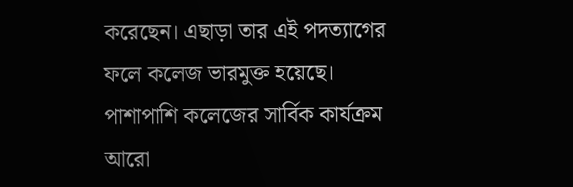করেছেন। এছাড়া তার এই পদত্যাগের ফলে কলেজ ভারমুক্ত হয়েছে। পাশাপাশি কলেজের সার্বিক কার্যক্রম আরো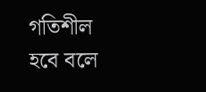গতিশীল হবে বলে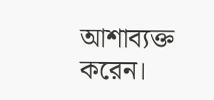আশাব্যক্ত করেন।